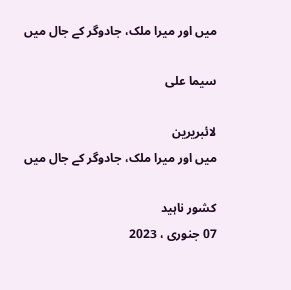میں اور میرا ملک، جادوگر کے جال میں

سیما علی

لائبریرین
میں اور میرا ملک، جادوگر کے جال میں

کشور ناہید
07 جنوری ، 2023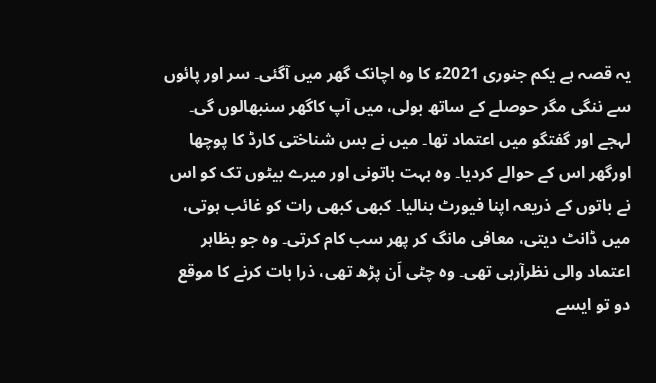یہ قصہ ہے یکم جنوری 2021ء کا وہ اچانک گھر میں آگئی۔ سر اور پائوں سے ننگی مگر حوصلے کے ساتھ بولی، میں آپ کاگھر سنبھالوں گی۔ لہجے اور گفتگو میں اعتماد تھا۔ میں نے بس شناختی کارڈ کا پوچھا اورگھر اس کے حوالے کردیا۔ وہ بہت باتونی اور میرے بیٹوں تک کو اس نے باتوں کے ذریعہ اپنا فیورٹ بنالیا۔ کبھی کبھی رات کو غائب ہوتی، میں ڈانٹ دیتی، معافی مانگ کر پھر سب کام کرتی۔ وہ جو بظاہر اعتماد والی نظرآرہی تھی۔ وہ چٹی اَن پڑھ تھی، ذرا بات کرنے کا موقع دو تو ایسے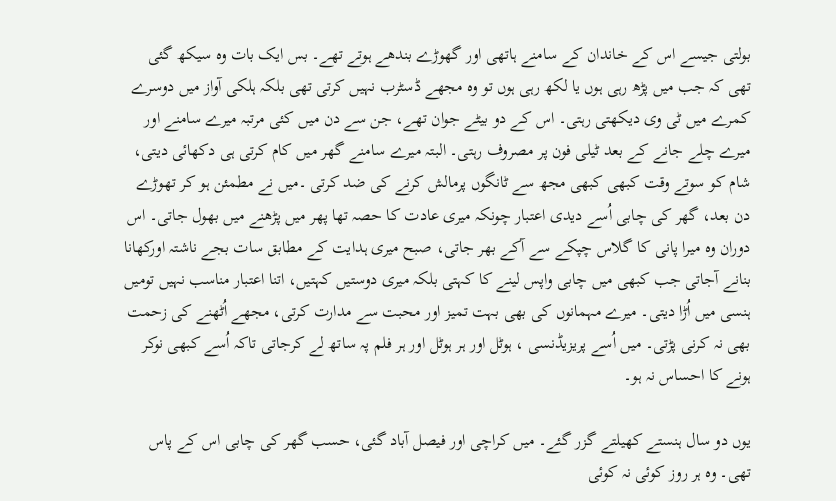بولتی جیسے اس کے خاندان کے سامنے ہاتھی اور گھوڑے بندھے ہوتے تھے۔ بس ایک بات وہ سیکھ گئی تھی کہ جب میں پڑھ رہی ہوں یا لکھ رہی ہوں تو وہ مجھے ڈسٹرب نہیں کرتی تھی بلکہ ہلکی آواز میں دوسرے کمرے میں ٹی وی دیکھتی رہتی۔ اس کے دو بیٹے جوان تھے، جن سے دن میں کئی مرتبہ میرے سامنے اور میرے چلے جانے کے بعد ٹیلی فون پر مصروف رہتی۔ البتہ میرے سامنے گھر میں کام کرتی ہی دکھائی دیتی، شام کو سوتے وقت کبھی کبھی مجھ سے ٹانگوں پرمالش کرنے کی ضد کرتی ۔میں نے مطمئن ہو کر تھوڑے دن بعد، گھر کی چابی اُسے دیدی اعتبار چونکہ میری عادت کا حصہ تھا پھر میں پڑھنے میں بھول جاتی۔ اس دوران وہ میرا پانی کا گلاس چپکے سے آکے بھر جاتی، صبح میری ہدایت کے مطابق سات بجے ناشتہ اورکھانا بنانے آجاتی جب کبھی میں چابی واپس لینے کا کہتی بلکہ میری دوستیں کہتیں، اتنا اعتبار مناسب نہیں تومیں ہنسی میں اُڑا دیتی۔ میرے مہمانوں کی بھی بہت تمیز اور محبت سے مدارت کرتی، مجھے اُٹھنے کی زحمت بھی نہ کرنی پڑتی۔ میں اُسے پریزیڈنسی ، ہوٹل اور ہر ہوٹل اور ہر فلم پہ ساتھ لے کرجاتی تاکہ اُسے کبھی نوکر ہونے کا احساس نہ ہو۔

یوں دو سال ہنستے کھیلتے گزر گئے۔ میں کراچی اور فیصل آباد گئی، حسب گھر کی چابی اس کے پاس تھی۔ وہ ہر روز کوئی نہ کوئی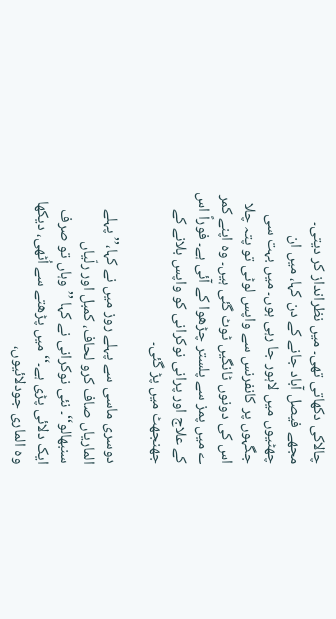چالاکی دکھاتی تھی۔ میں نظرانداز کر دیتی۔ مجھے فیصل آباد جانے کے دن کہا، میں ان چھٹیوں میں لاہور جا رہی ہوں۔ میں بہت سی جگہوں پر کانفرنس سے واپس لوٹی تو پتہ چلا اس کی دونوں ٹانگیں ٹوٹ گئی ہیں۔ وہ اپنے کمر ے میں پمز سے پلستر چڑھوا کے آئی ہے۔ فوراً اس کے علاج اور پرانی نوکرانی کو واپس بلانے کے جھنجھٹ میں پڑ گئی۔

دوسری ماسی سے پہلے روز میں نے کہا،’’ پہلے الماریاں صاف کرو لحاف، کمبل اور رلّیاں سنبھالو‘‘۔ نئی نوکرانی نے کہا ’’وہاں تو صرف ایک دلائی پڑی ہے۔‘‘ میں پڑھتے سے اُٹھی، دیکھا وہ الماری جودلائیوں،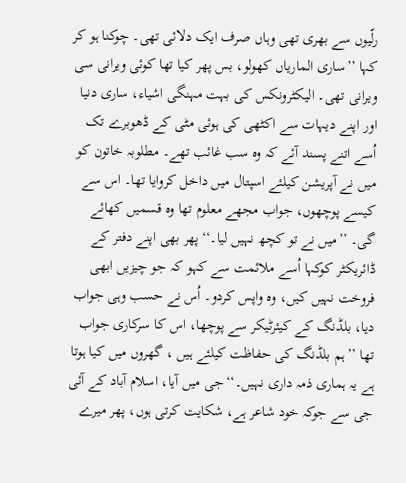رلّیوں سے بھری تھی وہاں صرف ایک دلائی تھی۔ چوکنا ہو کر کہا ’’ساری الماریاں کھولو، بس پھر کیا تھا کوئی ویرانی سی ویرانی تھی۔ الیکٹرونکس کی بہت مہنگی اشیاء، ساری دنیا اور اپنے دیہات سے اکٹھی کی ہوئی مٹی کے ڈھوبرے تک اُسے اتنے پسند آئے کہ وہ سب غائب تھے۔ مطلوبہ خاتون کو میں نے آپریشن کیلئے اسپتال میں داخل کروایا تھا۔ اس سے کیسے پوچھوں، جواب مجھے معلوم تھا وہ قسمیں کھائے گی۔ ’’میں نے تو کچھ نہیں لیا۔‘‘پھر بھی اپنے دفتر کے ڈائریکٹر کوکہا اُسے ملائمت سے کہو کہ جو چیزیں ابھی فروخت نہیں کیں، وہ واپس کردو۔ اُس نے حسب وہی جواب دیا، بلڈنگ کے کیئرٹیکر سے پوچھا، اس کا سرکاری جواب تھا ’’ہم بلڈنگ کی حفاظت کیلئے ہیں ، گھروں میں کیا ہوتا ہے یہ ہماری ذمہ داری نہیں۔‘‘جی میں آیا، اسلام آباد کے آئی جی سے جوکہ خود شاعر ہے، شکایت کرتی ہوں، پھر میرے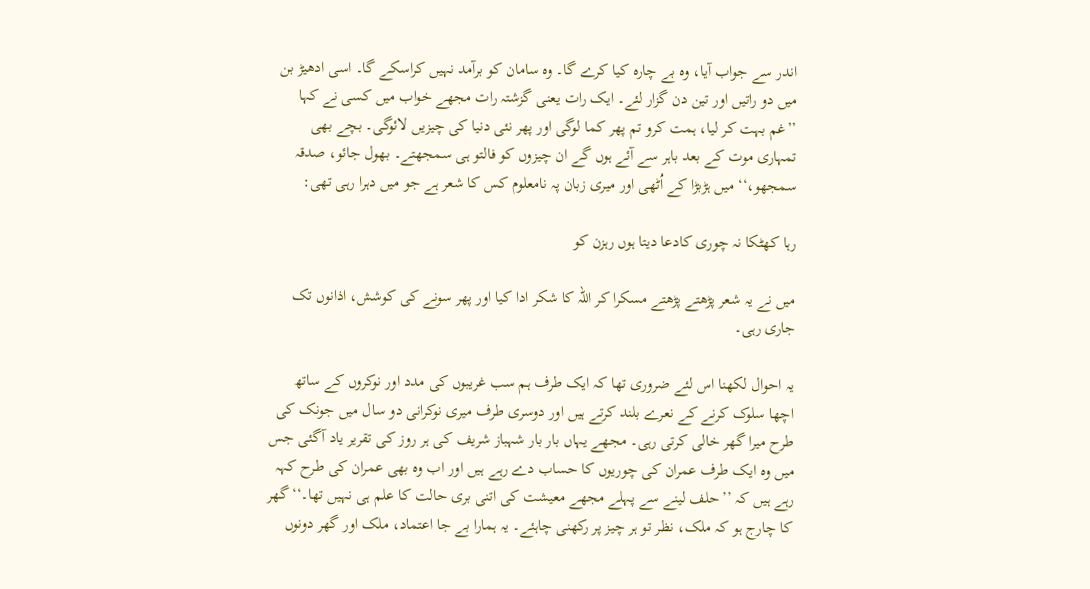اندر سے جواب آیا، وہ بے چارہ کیا کرے گا۔ وہ سامان کو برآمد نہیں کراسکے گا۔ اسی ادھیڑ بن میں دو راتیں اور تین دن گزار لئے۔ ایک رات یعنی گزشتہ رات مجھے خواب میں کسی نے کہا ’’غم بہت کر لیا، ہمت کرو تم پھر کما لوگی اور پھر نئی دنیا کی چیزیں لائوگی۔ بچے بھی تمہاری موت کے بعد باہر سے آئے ہوں گے ان چیزوں کو فالتو ہی سمجھتے۔ بھول جائو، صدقہ سمجھو،‘‘ میں ہڑبڑا کے اُٹھی اور میری زبان پہ نامعلوم کس کا شعر ہے جو میں دہرا رہی تھی:

رہا کھٹکا نہ چوری کادعا دیتا ہوں رہزن کو

میں نے یہ شعر پڑھتے پڑھتے مسکرا کر اللہ کا شکر ادا کیا اور پھر سونے کی کوشش، اذانوں تک جاری رہی۔

یہ احوال لکھنا اس لئے ضروری تھا کہ ایک طرف ہم سب غریبوں کی مدد اور نوکروں کے ساتھ اچھا سلوک کرنے کے نعرے بلند کرتے ہیں اور دوسری طرف میری نوکرانی دو سال میں جونک کی طرح میرا گھر خالی کرتی رہی۔ مجھے یہاں بار بار شہباز شریف کی ہر روز کی تقریر یاد آگئی جس میں وہ ایک طرف عمران کی چوریوں کا حساب دے رہے ہیں اور اب وہ بھی عمران کی طرح کہہ رہے ہیں کہ ’’حلف لینے سے پہلے مجھے معیشت کی اتنی بری حالت کا علم ہی نہیں تھا۔‘‘ گھر کا چارج ہو کہ ملک، نظر تو ہر چیز پر رکھنی چاہئے۔ یہ ہمارا بے جا اعتماد، ملک اور گھر دونوں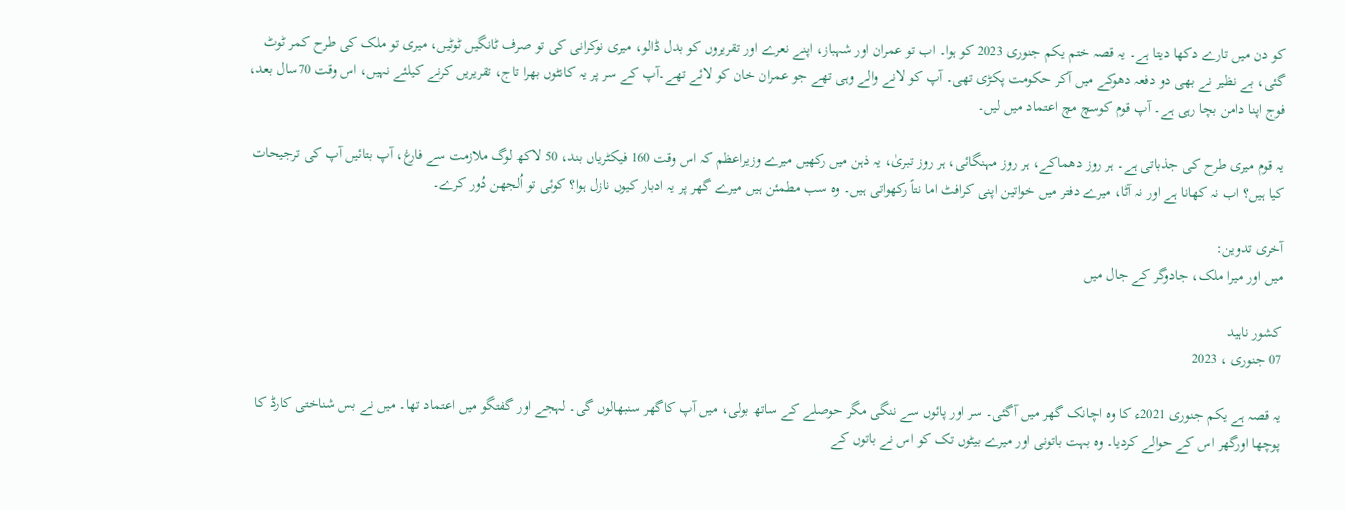کو دن میں تارے دکھا دیتا ہے۔ یہ قصہ ختم یکم جنوری 2023 کو ہوا۔ اب تو عمران اور شہباز، اپنے نعرے اور تقریروں کو بدل ڈالو، میری نوکرانی کی تو صرف ٹانگیں ٹوٹیں، میری تو ملک کی طرح کمر ٹوٹ گئی، بے نظیر نے بھی دو دفعہ دھوکے میں آکر حکومت پکڑی تھی۔ آپ کو لانے والے وہی تھے جو عمران خان کو لائے تھے۔آپ کے سر پر یہ کانٹوں بھرا تاج، تقریریں کرنے کیلئے نہیں، اس وقت 70سال بعد، فوج اپنا دامن بچا رہی ہے۔ آپ قوم کوسچ مچ اعتماد میں لیں۔

یہ قوم میری طرح کی جذباتی ہے۔ ہر روز دھماکے، ہر روز مہنگائی، ہر روز تبریٰ، یہ ذہن میں رکھیں میرے وزیراعظم کہ اس وقت 160 فیکٹریاں بند، 50 لاکھ لوگ ملازمت سے فارغ، آپ بتائیں آپ کی ترجیحات کیا ہیں؟ اب نہ کھانا ہے اور نہ آٹا، میرے دفتر میں خواتین اپنی کرافٹ اما نتاً رکھواتی ہیں۔ وہ سب مطمئن ہیں میرے گھر پر یہ ادبار کیوں نازل ہوا؟ کوئی تو اُلجھن دُور کرے۔

آخری تدوین:
میں اور میرا ملک، جادوگر کے جال میں

کشور ناہید
07 جنوری ، 2023

یہ قصہ ہے یکم جنوری 2021ء کا وہ اچانک گھر میں آگئی۔ سر اور پائوں سے ننگی مگر حوصلے کے ساتھ بولی، میں آپ کاگھر سنبھالوں گی۔ لہجے اور گفتگو میں اعتماد تھا۔ میں نے بس شناختی کارڈ کا پوچھا اورگھر اس کے حوالے کردیا۔ وہ بہت باتونی اور میرے بیٹوں تک کو اس نے باتوں کے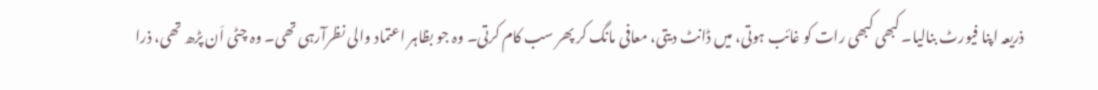ذریعہ اپنا فیورٹ بنالیا۔ کبھی کبھی رات کو غائب ہوتی، میں ڈانٹ دیتی، معافی مانگ کر پھر سب کام کرتی۔ وہ جو بظاہر اعتماد والی نظرآرہی تھی۔ وہ چٹی اَن پڑھ تھی، ذرا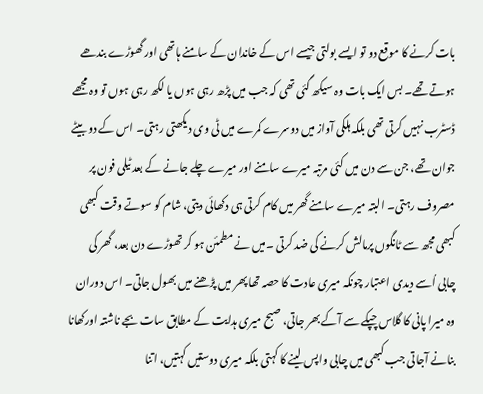بات کرنے کا موقع دو تو ایسے بولتی جیسے اس کے خاندان کے سامنے ہاتھی اور گھوڑے بندھے ہوتے تھے۔ بس ایک بات وہ سیکھ گئی تھی کہ جب میں پڑھ رہی ہوں یا لکھ رہی ہوں تو وہ مجھے ڈسٹرب نہیں کرتی تھی بلکہ ہلکی آواز میں دوسرے کمرے میں ٹی وی دیکھتی رہتی۔ اس کے دو بیٹے جوان تھے، جن سے دن میں کئی مرتبہ میرے سامنے اور میرے چلے جانے کے بعد ٹیلی فون پر مصروف رہتی۔ البتہ میرے سامنے گھر میں کام کرتی ہی دکھائی دیتی، شام کو سوتے وقت کبھی کبھی مجھ سے ٹانگوں پرمالش کرنے کی ضد کرتی ۔میں نے مطمئن ہو کر تھوڑے دن بعد، گھر کی چابی اُسے دیدی اعتبار چونکہ میری عادت کا حصہ تھا پھر میں پڑھنے میں بھول جاتی۔ اس دوران وہ میرا پانی کا گلاس چپکے سے آکے بھر جاتی، صبح میری ہدایت کے مطابق سات بجے ناشتہ اورکھانا بنانے آجاتی جب کبھی میں چابی واپس لینے کا کہتی بلکہ میری دوستیں کہتیں، اتنا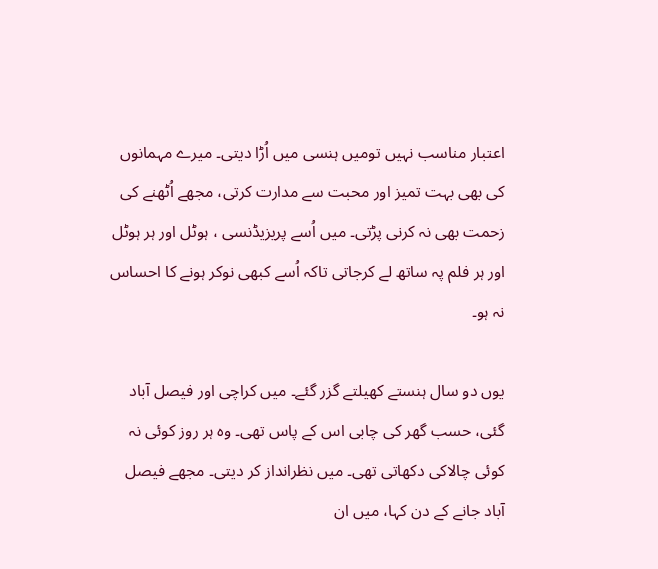اعتبار مناسب نہیں تومیں ہنسی میں اُڑا دیتی۔ میرے مہمانوں کی بھی بہت تمیز اور محبت سے مدارت کرتی، مجھے اُٹھنے کی زحمت بھی نہ کرنی پڑتی۔ میں اُسے پریزیڈنسی ، ہوٹل اور ہر ہوٹل اور ہر فلم پہ ساتھ لے کرجاتی تاکہ اُسے کبھی نوکر ہونے کا احساس نہ ہو۔

یوں دو سال ہنستے کھیلتے گزر گئے۔ میں کراچی اور فیصل آباد گئی، حسب گھر کی چابی اس کے پاس تھی۔ وہ ہر روز کوئی نہ کوئی چالاکی دکھاتی تھی۔ میں نظرانداز کر دیتی۔ مجھے فیصل آباد جانے کے دن کہا، میں ان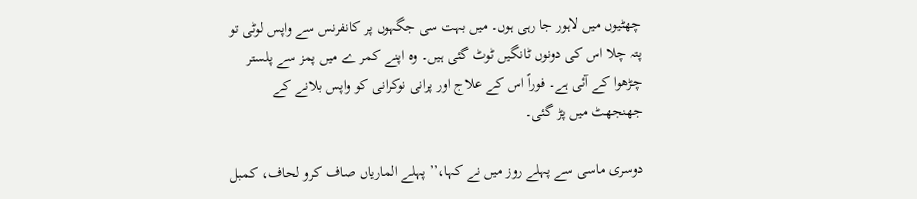چھٹیوں میں لاہور جا رہی ہوں۔ میں بہت سی جگہوں پر کانفرنس سے واپس لوٹی تو پتہ چلا اس کی دونوں ٹانگیں ٹوٹ گئی ہیں۔ وہ اپنے کمر ے میں پمز سے پلستر چڑھوا کے آئی ہے۔ فوراً اس کے علاج اور پرانی نوکرانی کو واپس بلانے کے جھنجھٹ میں پڑ گئی۔

دوسری ماسی سے پہلے روز میں نے کہا،’’ پہلے الماریاں صاف کرو لحاف، کمبل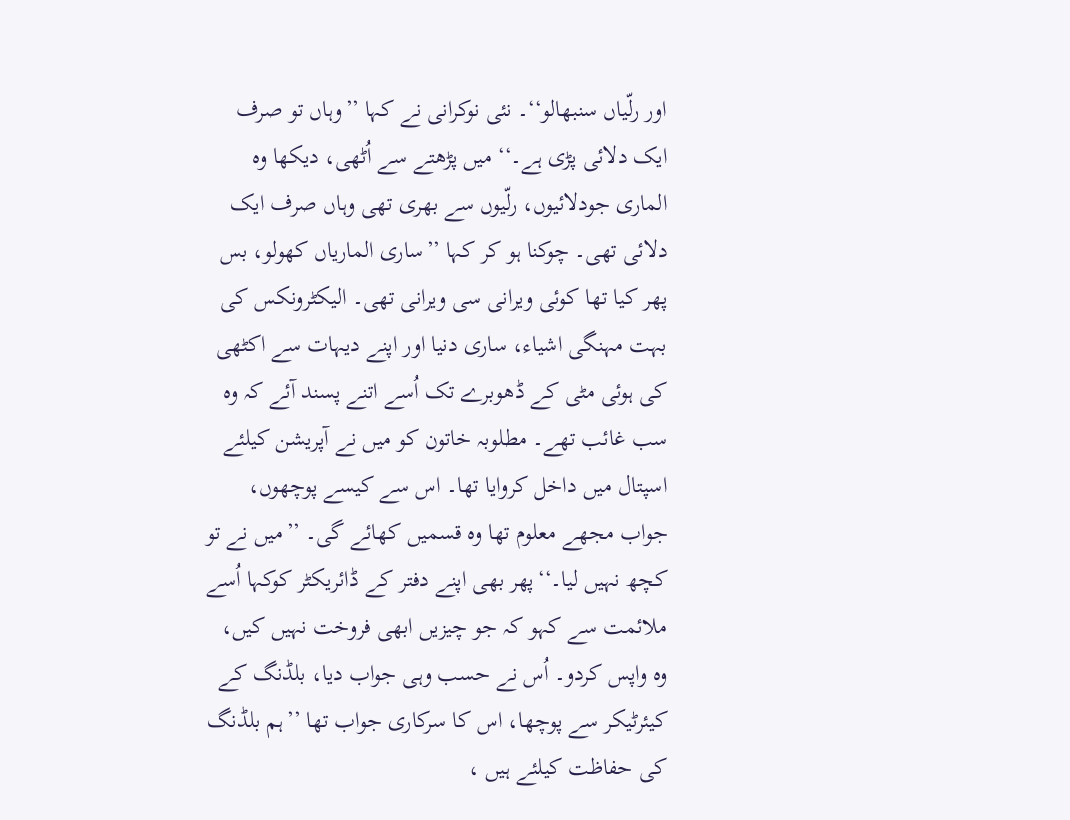اور رلّیاں سنبھالو‘‘۔ نئی نوکرانی نے کہا ’’وہاں تو صرف ایک دلائی پڑی ہے۔‘‘ میں پڑھتے سے اُٹھی، دیکھا وہ الماری جودلائیوں، رلّیوں سے بھری تھی وہاں صرف ایک دلائی تھی۔ چوکنا ہو کر کہا ’’ساری الماریاں کھولو، بس پھر کیا تھا کوئی ویرانی سی ویرانی تھی۔ الیکٹرونکس کی بہت مہنگی اشیاء، ساری دنیا اور اپنے دیہات سے اکٹھی کی ہوئی مٹی کے ڈھوبرے تک اُسے اتنے پسند آئے کہ وہ سب غائب تھے۔ مطلوبہ خاتون کو میں نے آپریشن کیلئے اسپتال میں داخل کروایا تھا۔ اس سے کیسے پوچھوں، جواب مجھے معلوم تھا وہ قسمیں کھائے گی۔ ’’میں نے تو کچھ نہیں لیا۔‘‘پھر بھی اپنے دفتر کے ڈائریکٹر کوکہا اُسے ملائمت سے کہو کہ جو چیزیں ابھی فروخت نہیں کیں، وہ واپس کردو۔ اُس نے حسب وہی جواب دیا، بلڈنگ کے کیئرٹیکر سے پوچھا، اس کا سرکاری جواب تھا ’’ہم بلڈنگ کی حفاظت کیلئے ہیں ،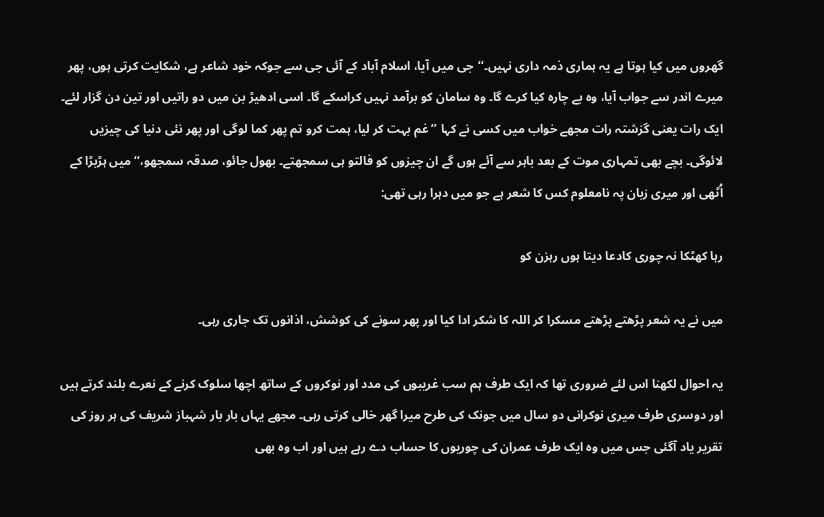گھروں میں کیا ہوتا ہے یہ ہماری ذمہ داری نہیں۔‘‘جی میں آیا، اسلام آباد کے آئی جی سے جوکہ خود شاعر ہے، شکایت کرتی ہوں، پھر میرے اندر سے جواب آیا، وہ بے چارہ کیا کرے گا۔ وہ سامان کو برآمد نہیں کراسکے گا۔ اسی ادھیڑ بن میں دو راتیں اور تین دن گزار لئے۔ ایک رات یعنی گزشتہ رات مجھے خواب میں کسی نے کہا ’’غم بہت کر لیا، ہمت کرو تم پھر کما لوگی اور پھر نئی دنیا کی چیزیں لائوگی۔ بچے بھی تمہاری موت کے بعد باہر سے آئے ہوں گے ان چیزوں کو فالتو ہی سمجھتے۔ بھول جائو، صدقہ سمجھو،‘‘ میں ہڑبڑا کے اُٹھی اور میری زبان پہ نامعلوم کس کا شعر ہے جو میں دہرا رہی تھی:

رہا کھٹکا نہ چوری کادعا دیتا ہوں رہزن کو

میں نے یہ شعر پڑھتے پڑھتے مسکرا کر اللہ کا شکر ادا کیا اور پھر سونے کی کوشش، اذانوں تک جاری رہی۔

یہ احوال لکھنا اس لئے ضروری تھا کہ ایک طرف ہم سب غریبوں کی مدد اور نوکروں کے ساتھ اچھا سلوک کرنے کے نعرے بلند کرتے ہیں اور دوسری طرف میری نوکرانی دو سال میں جونک کی طرح میرا گھر خالی کرتی رہی۔ مجھے یہاں بار بار شہباز شریف کی ہر روز کی تقریر یاد آگئی جس میں وہ ایک طرف عمران کی چوریوں کا حساب دے رہے ہیں اور اب وہ بھی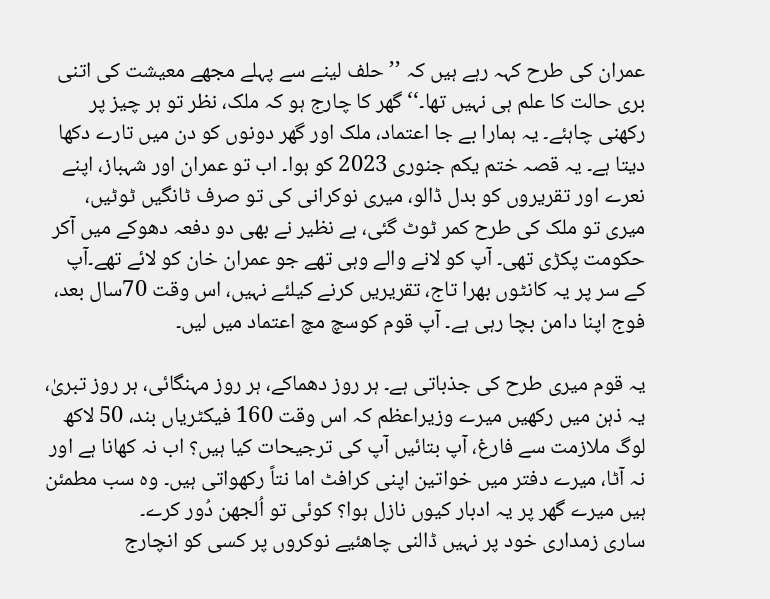عمران کی طرح کہہ رہے ہیں کہ ’’حلف لینے سے پہلے مجھے معیشت کی اتنی بری حالت کا علم ہی نہیں تھا۔‘‘ گھر کا چارج ہو کہ ملک، نظر تو ہر چیز پر رکھنی چاہئے۔ یہ ہمارا بے جا اعتماد، ملک اور گھر دونوں کو دن میں تارے دکھا دیتا ہے۔ یہ قصہ ختم یکم جنوری 2023 کو ہوا۔ اب تو عمران اور شہباز، اپنے نعرے اور تقریروں کو بدل ڈالو، میری نوکرانی کی تو صرف ٹانگیں ٹوٹیں، میری تو ملک کی طرح کمر ٹوٹ گئی، بے نظیر نے بھی دو دفعہ دھوکے میں آکر حکومت پکڑی تھی۔ آپ کو لانے والے وہی تھے جو عمران خان کو لائے تھے۔آپ کے سر پر یہ کانٹوں بھرا تاج، تقریریں کرنے کیلئے نہیں، اس وقت 70سال بعد، فوج اپنا دامن بچا رہی ہے۔ آپ قوم کوسچ مچ اعتماد میں لیں۔

یہ قوم میری طرح کی جذباتی ہے۔ ہر روز دھماکے، ہر روز مہنگائی، ہر روز تبریٰ، یہ ذہن میں رکھیں میرے وزیراعظم کہ اس وقت 160 فیکٹریاں بند، 50 لاکھ لوگ ملازمت سے فارغ، آپ بتائیں آپ کی ترجیحات کیا ہیں؟ اب نہ کھانا ہے اور نہ آٹا، میرے دفتر میں خواتین اپنی کرافٹ اما نتاً رکھواتی ہیں۔ وہ سب مطمئن ہیں میرے گھر پر یہ ادبار کیوں نازل ہوا؟ کوئی تو اُلجھن دُور کرے۔
ساری زمداری خود پر نہیں ڈالنی چاھئیے نوکروں پر کسی کو انچارج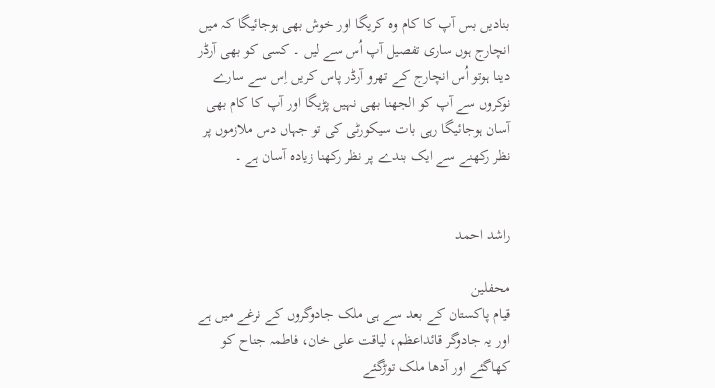بنادیں بس آپ کا کام وہ کریگا اور خوش بھی ہوجائیگا کہ میں انچارج ہوں ساری تفصیل آپ اُس سے لیں ۔ کسی کو بھی آرڈر دینا ہوتو اُس انچارج کے تھرو آرڈر پاس کریں اِس سے سارے نوکروں سے آپ کو الجھنا بھی نہیں پڑیگا اور آپ کا کام بھی آسان ہوجائیگا رہی بات سیکورٹی کی تو جہاں دس ملازموں پر نظر رکھنے سے ایک بندے پر نظر رکھنا زیادہ آسان ہے ۔


راشد احمد

محفلین
قیام پاکستان کے بعد سے ہی ملک جادوگروں کے نرغے میں ہے اور یہ جادوگر قائداعظم، لیاقت علی خان، فاطمہ جناح کو کھاگئے اور آدھا ملک توڑگئے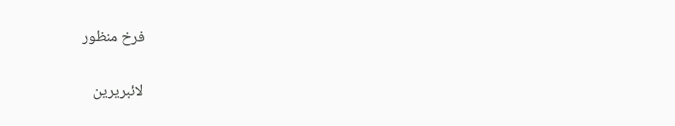فرخ منظور

لائبریرین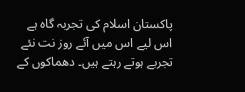پاکستان اسلام کی تجربہ گاہ ہے اس لیے اس میں آئے روز نت نئے تجربے ہوتے رہتے ہیں۔ دھماکوں کے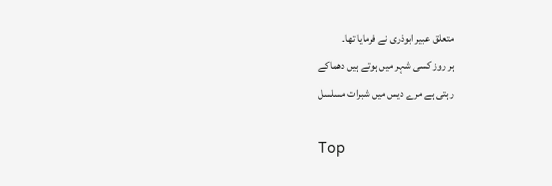متعلق عبیر ابوذری نے فرمایا تھا۔
ہر روز کسی شہر میں ہوتے ہیں دھماکے
رہتی ہے مرے دیس میں شبرات مسلسل

Top